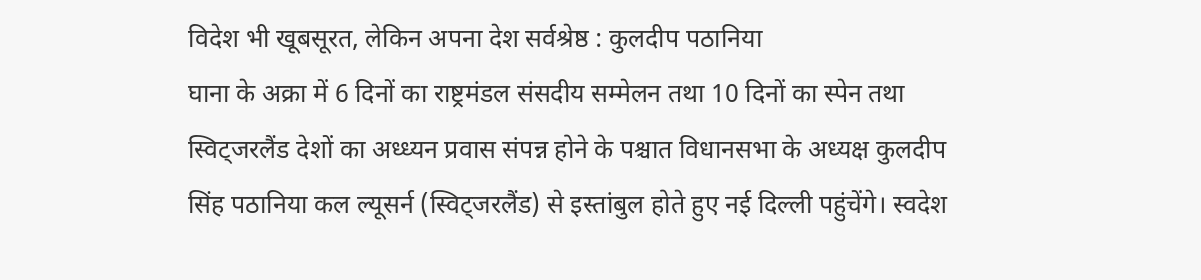विदेश भी खूबसूरत, लेकिन अपना देश सर्वश्रेष्ठ : कुलदीप पठानिया
घाना के अक्रा में 6 दिनों का राष्ट्रमंडल संसदीय सम्मेलन तथा 10 दिनों का स्पेन तथा स्विट्जरलैंड देशों का अध्ध्यन प्रवास संपन्न होने के पश्चात विधानसभा के अध्यक्ष कुलदीप सिंह पठानिया कल ल्यूसर्न (स्विट्जरलैंड) से इस्तांबुल होते हुए नई दिल्ली पहुंचेंगे। स्वदेश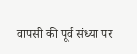वापसी की पूर्व संध्या पर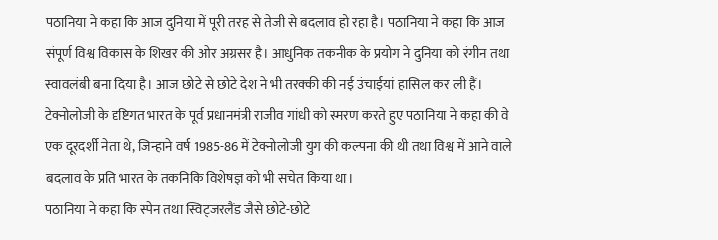पठानिया ने कहा कि आज दुनिया में पूरी तरह से तेजी से बदलाव हो रहा है। पठानिया ने कहा कि आज संपूर्ण विश्व विकास के शिखर की ओर अग्रसर है। आधुनिक तकनीक के प्रयोग ने दुनिया को रंगीन तथा स्वावलंबी बना दिया है। आज छोटे से छोटे देश ने भी तरक्की की नई उंचाईयां हासिल कर ली हैं। टेक्नोलोजी के दृष्टिगत भारत के पूर्व प्रधानमंत्री राजीव गांधी को स्मरण करते हुए पठानिया ने कहा की वे एक दूरदर्शी नेता थे, जिन्हाने वर्ष 1985-86 में टेक्नोलोजी युग की कल्पना की थी तथा विश्व में आने वाले बदलाव के प्रति भारत के तकनिकि विशेषज्ञ को भी सचेत किया था।
पठानिया ने कहा कि स्पेन तथा स्विट्जरलैंड जैसे छोटे-छोटे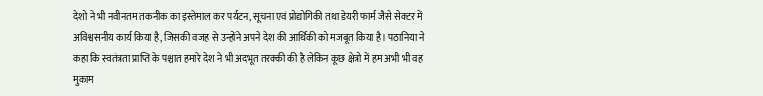देशो ने भी नवीनतम तकनीक का इस्तेमाल कर पर्यटन, सूचना एवं प्रोद्योगिकी तथा डेयरी फार्म जैसे सेक्टर में अविश्वसनीय कार्य किया है, जिसकी वजह से उन्होंने अपने देश की आर्थिकी को मजबूत किया है। पठानिया ने कहा कि स्वतंत्रता प्राप्ति के पश्चात हमारे देश ने भी अदभूत तरक्की की है लेकिन कूछ क्षेत्रो में हम अभी भी वह मुकाम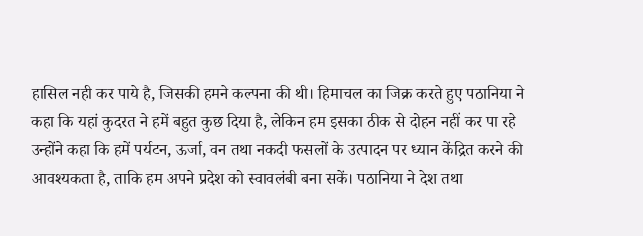हासिल नही कर पाये है, जिसकी हमने कल्पना की थी। हिमाचल का जिक्र करते हुए पठानिया ने कहा कि यहां कुदरत ने हमें बहुत कुछ दिया है, लेकिन हम इसका ठीक से दोहन नहीं कर पा रहे उन्होंने कहा कि हमें पर्यटन, ऊर्जा, वन तथा नकदी फसलों के उत्पादन पर ध्यान केंद्रित करने की आवश्यकता है, ताकि हम अपने प्रदेश को स्वावलंबी बना सकें। पठानिया ने देश तथा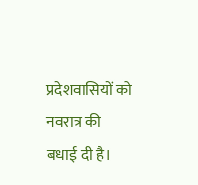प्रदेशवासियों को नवरात्र की बधाई दी है।